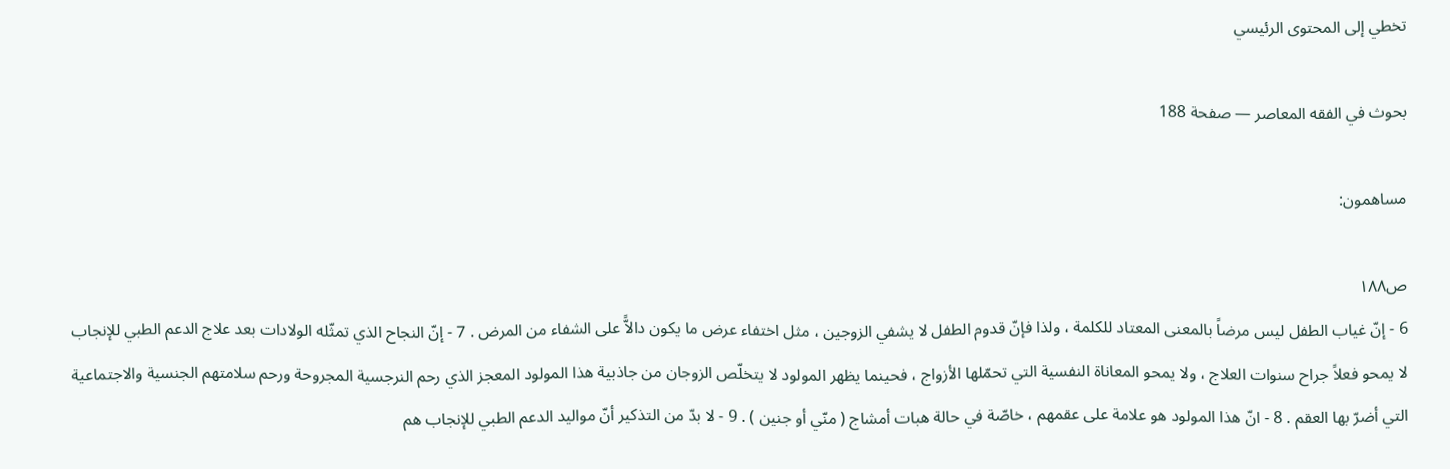تخطي إلى المحتوى الرئيسي

بحوث في الفقه المعاصر — صفحة 188

مساهمون:

ص١٨٨
6 - إنّ غياب الطفل ليس مرضاً بالمعنى المعتاد للكلمة ، ولذا فإنّ قدوم الطفل لا يشفي الزوجين ، مثل اختفاء عرض ما يكون دالاًّ على الشفاء من المرض . 7 - إنّ النجاح الذي تمثّله الولادات بعد علاج الدعم الطبي للإنجاب لا يمحو فعلاً جراح سنوات العلاج ، ولا يمحو المعاناة النفسية التي تحمّلها الأزواج ، فحينما يظهر المولود لا يتخلّص الزوجان من جاذبية هذا المولود المعجز الذي رحم النرجسية المجروحة ورحم سلامتهم الجنسية والاجتماعية التي أضرّ بها العقم . 8 - انّ هذا المولود هو علامة على عقمهم ، خاصّة في حالة هبات أمشاج ( منّي أو جنين ) . 9 - لا بدّ من التذكير أنّ مواليد الدعم الطبي للإنجاب هم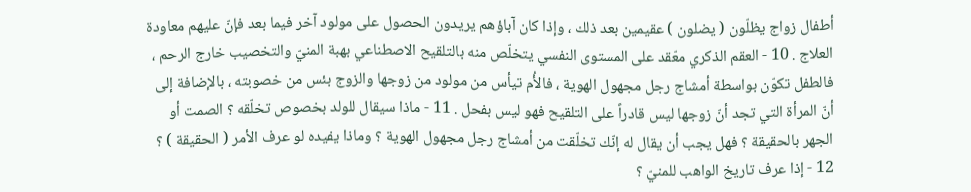أطفال زواج يظلّون ( يضلون ) عقيمين بعد ذلك ، وإذا كان آباؤهم يريدون الحصول على مولود آخر فيما بعد فإنّ عليهم معاودة العلاج . 10 - العقم الذكري معّقد على المستوى النفسي يتخلّص منه بالتلقيح الاصطناعي بهبة المنيّ والتخصيب خارج الرحم ، فالطفل تكوّن بواسطة أمشاج رجل مجهول الهوية ، فالأُم تيأس من مولود من زوجها والزوج بئس من خصوبته ، بالإضافة إلى أنّ المرأة التي تجد أنّ زوجها ليس قادراً على التلقيح فهو ليس بفحل . 11 - ماذا سيقال للولد بخصوص تخلّقه ؟ الصمت أو الجهر بالحقيقة ؟ فهل يجب أن يقال له إنّك تخلّقت من أمشاج رجل مجهول الهوية ؟ وماذا يفيده لو عرف الأمر ( الحقيقة ) ؟ 12 - إذا عرف تاريخ الواهب للمنيّ ؟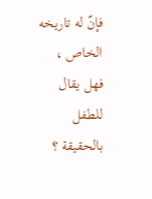فإنّ له تاريخه الخاص ، فهل يقال للطفل بالحقيقة ؟